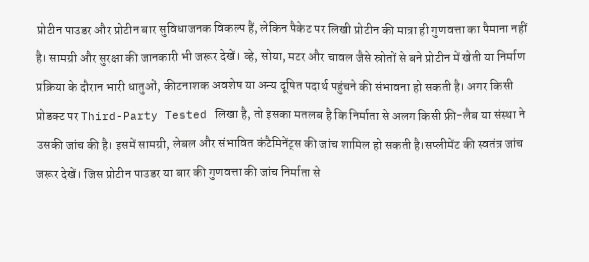प्रोटीन पाउडर और प्रोटीन बार सुविधाजनक विकल्प हैं, लेकिन पैकेट पर लिखी प्रोटीन की मात्रा ही गुणवत्ता का पैमाना नहीं है। सामग्री और सुरक्षा की जानकारी भी जरूर देखें। व्हे, सोया, मटर और चावल जैसे स्रोतों से बने प्रोटीन में खेती या निर्माण प्रक्रिया के दौरान भारी धातुओं, कीटनाशक अवशेष या अन्य दूषित पदार्थ पहुंचने की संभावना हो सकती है। अगर किसी प्रोडक्ट पर Third-Party Tested लिखा है, तो इसका मतलब है कि निर्माता से अलग किसी फ्री-लैब या संस्था ने उसकी जांच की है। इसमें सामग्री, लेबल और संभावित कंटैमिनेंट्स की जांच शामिल हो सकती है।सप्लीमेंट की स्वतंत्र जांच जरूर देखें। जिस प्रोटीन पाउडर या बार की गुणवत्ता की जांच निर्माता से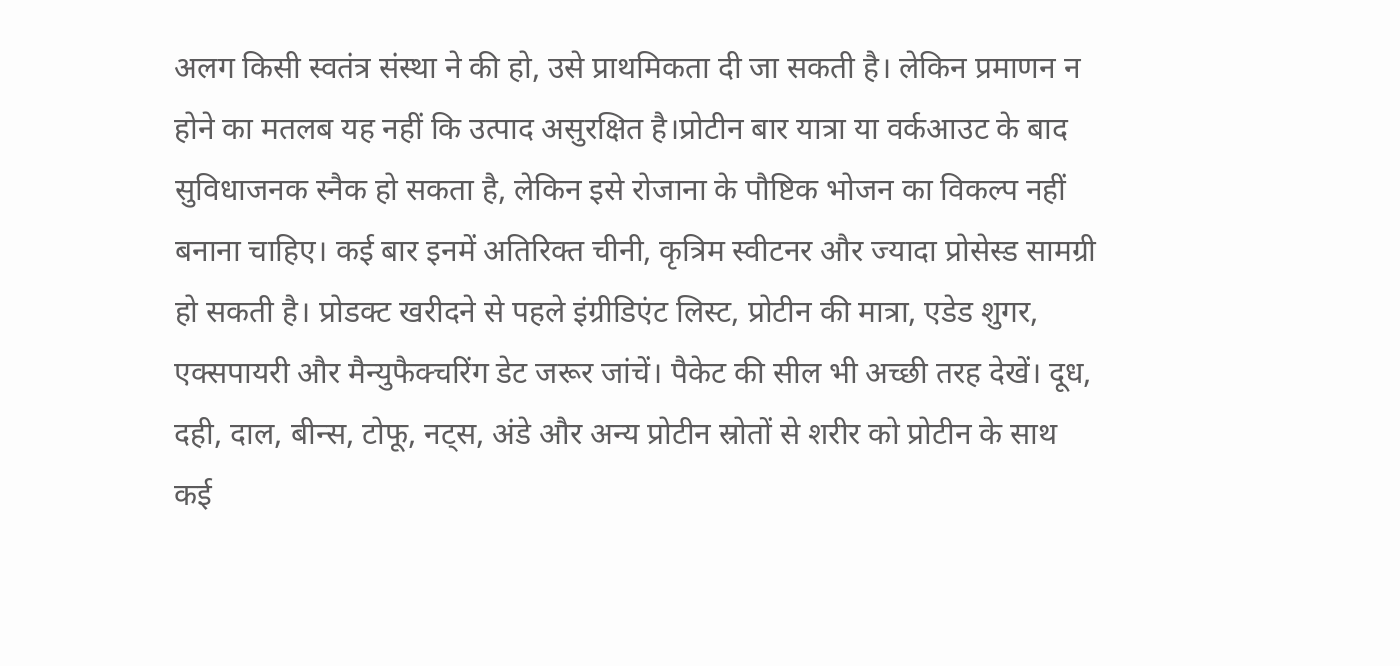अलग किसी स्वतंत्र संस्था ने की हो, उसे प्राथमिकता दी जा सकती है। लेकिन प्रमाणन न होने का मतलब यह नहीं कि उत्पाद असुरक्षित है।प्रोटीन बार यात्रा या वर्कआउट के बाद सुविधाजनक स्नैक हो सकता है, लेकिन इसे रोजाना के पौष्टिक भोजन का विकल्प नहीं बनाना चाहिए। कई बार इनमें अतिरिक्त चीनी, कृत्रिम स्वीटनर और ज्यादा प्रोसेस्ड सामग्री हो सकती है। प्रोडक्ट खरीदने से पहले इंग्रीडिएंट लिस्ट, प्रोटीन की मात्रा, एडेड शुगर, एक्सपायरी और मैन्युफैक्चरिंग डेट जरूर जांचें। पैकेट की सील भी अच्छी तरह देखें। दूध, दही, दाल, बीन्स, टोफू, नट्स, अंडे और अन्य प्रोटीन स्रोतों से शरीर को प्रोटीन के साथ कई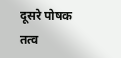दूसरे पोषक तत्व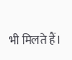भी मिलते हैं।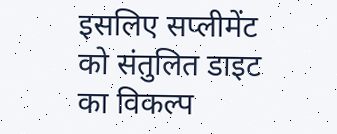इसलिए सप्लीमेंट को संतुलित डाइट का विकल्प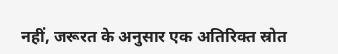नहीं, जरूरत के अनुसार एक अतिरिक्त स्रोत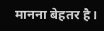मानना बेहतर है।